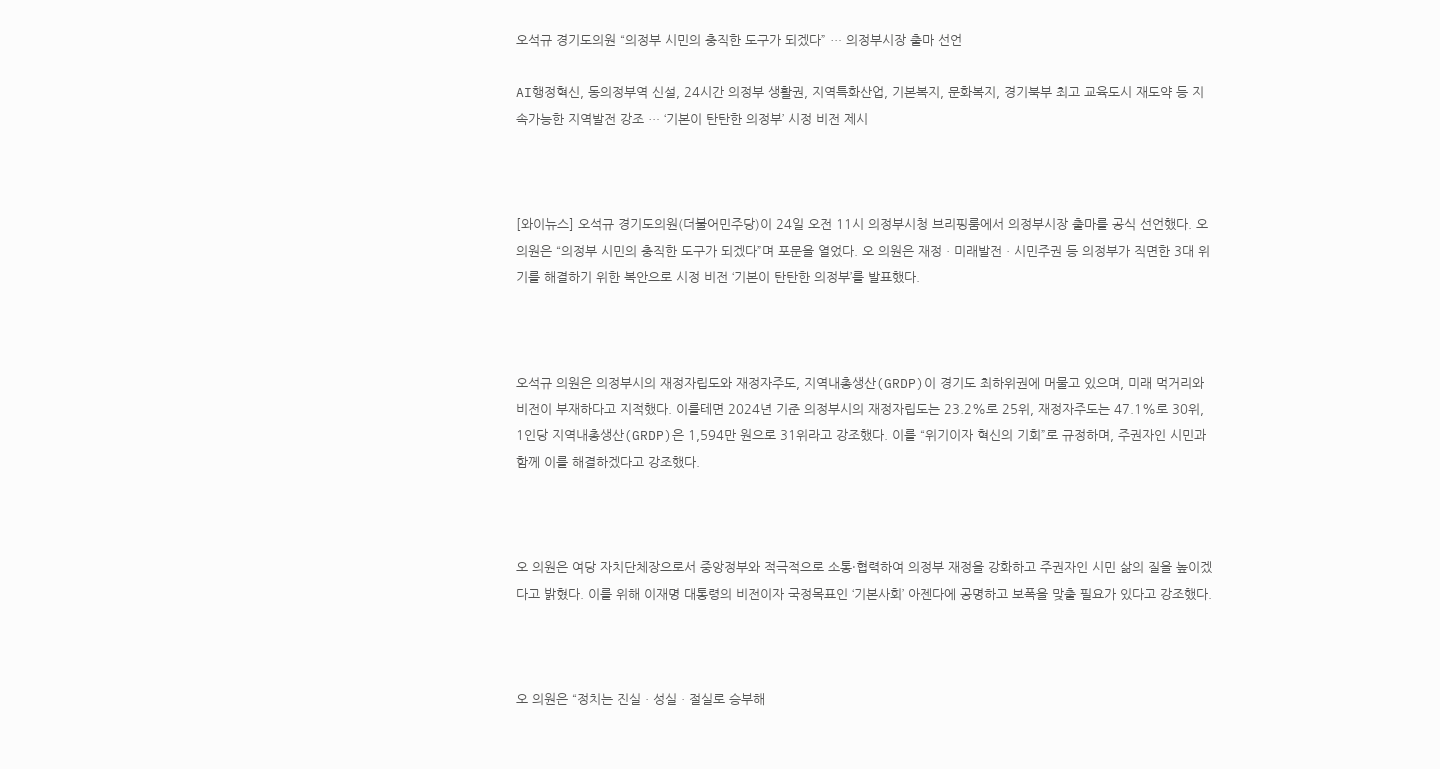오석규 경기도의원 “의정부 시민의 충직한 도구가 되겠다” … 의정부시장 출마 선언

AI행정혁신, 동의정부역 신설, 24시간 의정부 생활권, 지역특화산업, 기본복지, 문화복지, 경기북부 최고 교육도시 재도약 등 지속가능한 지역발전 강조 … ‘기본이 탄탄한 의정부’ 시정 비전 제시



[와이뉴스] 오석규 경기도의원(더불어민주당)이 24일 오전 11시 의정부시청 브리핑룸에서 의정부시장 출마를 공식 선언했다. 오 의원은 “의정부 시민의 충직한 도구가 되겠다”며 포문을 열었다. 오 의원은 재정ㆍ미래발전ㆍ시민주권 등 의정부가 직면한 3대 위기를 해결하기 위한 복안으로 시정 비전 ‘기본이 탄탄한 의정부’를 발표했다.



오석규 의원은 의정부시의 재정자립도와 재정자주도, 지역내총생산(GRDP)이 경기도 최하위권에 머물고 있으며, 미래 먹거리와 비전이 부재하다고 지적했다. 이를테면 2024년 기준 의정부시의 재정자립도는 23.2%로 25위, 재정자주도는 47.1%로 30위, 1인당 지역내총생산(GRDP)은 1,594만 원으로 31위라고 강조했다. 이를 “위기이자 혁신의 기회”로 규정하며, 주권자인 시민과 함께 이를 해결하겠다고 강조했다.



오 의원은 여당 자치단체장으로서 중앙정부와 적극적으로 소통·협력하여 의정부 재정을 강화하고 주권자인 시민 삶의 질을 높이겠다고 밝혔다. 이를 위해 이재명 대통령의 비전이자 국정목표인 ‘기본사회’ 아젠다에 공명하고 보폭을 맞출 필요가 있다고 강조했다.



오 의원은 “정치는 진실ㆍ성실ㆍ절실로 승부해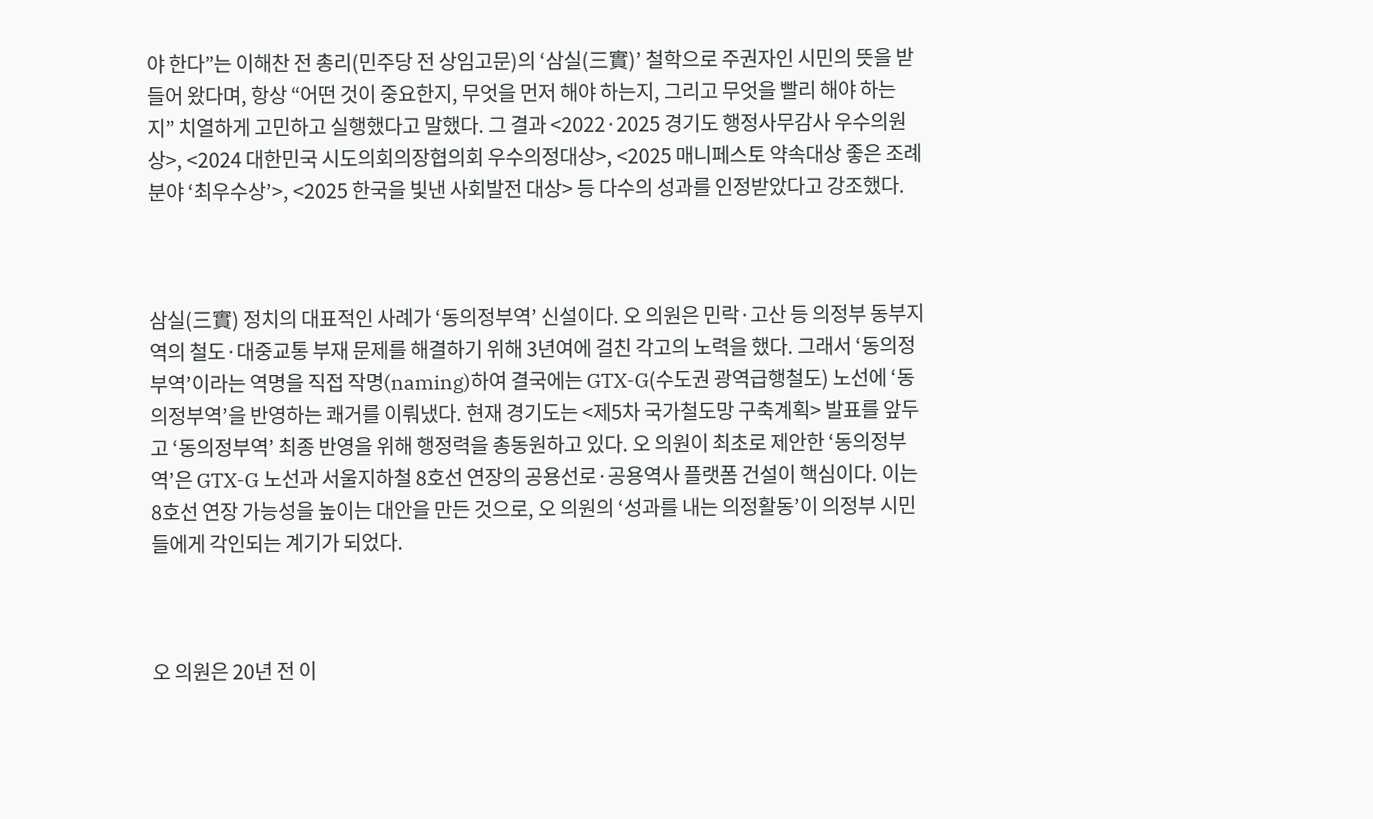야 한다”는 이해찬 전 총리(민주당 전 상임고문)의 ‘삼실(三實)’ 철학으로 주권자인 시민의 뜻을 받들어 왔다며, 항상 “어떤 것이 중요한지, 무엇을 먼저 해야 하는지, 그리고 무엇을 빨리 해야 하는지” 치열하게 고민하고 실행했다고 말했다. 그 결과 <2022·2025 경기도 행정사무감사 우수의원상>, <2024 대한민국 시도의회의장협의회 우수의정대상>, <2025 매니페스토 약속대상 좋은 조례 분야 ‘최우수상’>, <2025 한국을 빛낸 사회발전 대상> 등 다수의 성과를 인정받았다고 강조했다.



삼실(三實) 정치의 대표적인 사례가 ‘동의정부역’ 신설이다. 오 의원은 민락·고산 등 의정부 동부지역의 철도·대중교통 부재 문제를 해결하기 위해 3년여에 걸친 각고의 노력을 했다. 그래서 ‘동의정부역’이라는 역명을 직접 작명(naming)하여 결국에는 GTX-G(수도권 광역급행철도) 노선에 ‘동의정부역’을 반영하는 쾌거를 이뤄냈다. 현재 경기도는 <제5차 국가철도망 구축계획> 발표를 앞두고 ‘동의정부역’ 최종 반영을 위해 행정력을 총동원하고 있다. 오 의원이 최초로 제안한 ‘동의정부역’은 GTX-G 노선과 서울지하철 8호선 연장의 공용선로·공용역사 플랫폼 건설이 핵심이다. 이는 8호선 연장 가능성을 높이는 대안을 만든 것으로, 오 의원의 ‘성과를 내는 의정활동’이 의정부 시민들에게 각인되는 계기가 되었다.



오 의원은 20년 전 이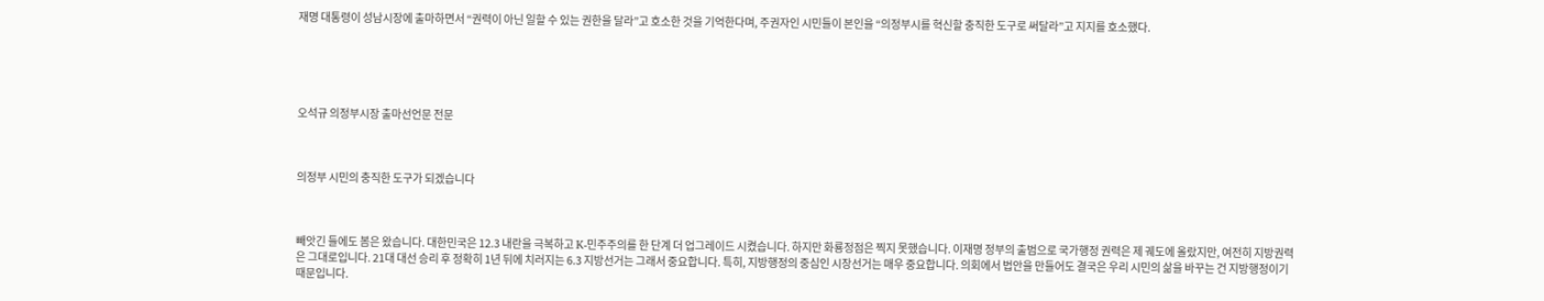재명 대통령이 성남시장에 출마하면서 “권력이 아닌 일할 수 있는 권한을 달라”고 호소한 것을 기억한다며, 주권자인 시민들이 본인을 “의정부시를 혁신할 충직한 도구로 써달라”고 지지를 호소했다.





오석규 의정부시장 출마선언문 전문



의정부 시민의 충직한 도구가 되겠습니다



빼앗긴 들에도 봄은 왔습니다. 대한민국은 12.3 내란을 극복하고 K-민주주의를 한 단계 더 업그레이드 시켰습니다. 하지만 화룡정점은 찍지 못했습니다. 이재명 정부의 출범으로 국가행정 권력은 제 궤도에 올랐지만, 여전히 지방권력은 그대로입니다. 21대 대선 승리 후 정확히 1년 뒤에 치러지는 6.3 지방선거는 그래서 중요합니다. 특히, 지방행정의 중심인 시장선거는 매우 중요합니다. 의회에서 법안을 만들어도 결국은 우리 시민의 삶을 바꾸는 건 지방행정이기 때문입니다.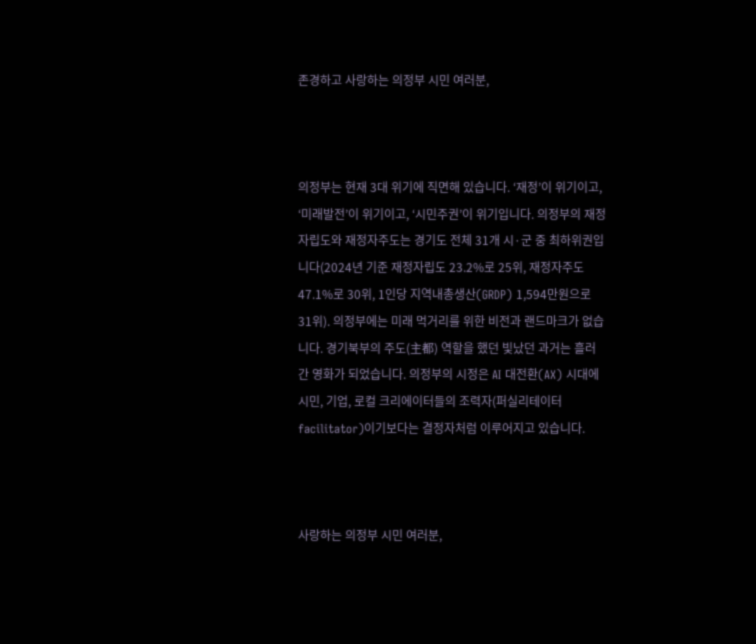존경하고 사랑하는 의정부 시민 여러분,



의정부는 현재 3대 위기에 직면해 있습니다. ‘재정’이 위기이고, ‘미래발전’이 위기이고, ‘시민주권’이 위기입니다. 의정부의 재정자립도와 재정자주도는 경기도 전체 31개 시·군 중 최하위권입니다(2024년 기준 재정자립도 23.2%로 25위, 재정자주도 47.1%로 30위, 1인당 지역내총생산(GRDP) 1,594만원으로 31위). 의정부에는 미래 먹거리를 위한 비전과 랜드마크가 없습니다. 경기북부의 주도(主都) 역할을 했던 빛났던 과거는 흘러간 영화가 되었습니다. 의정부의 시정은 AI 대전환(AX) 시대에 시민, 기업, 로컬 크리에이터들의 조력자(퍼실리테이터 facilitator)이기보다는 결정자처럼 이루어지고 있습니다.



사랑하는 의정부 시민 여러분,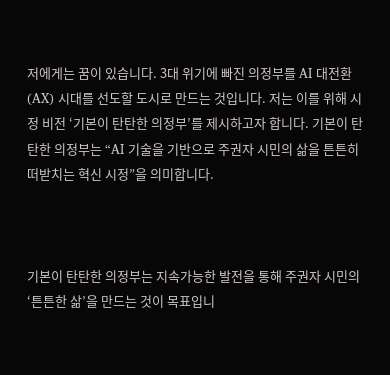저에게는 꿈이 있습니다. 3대 위기에 빠진 의정부를 AI 대전환(AX) 시대를 선도할 도시로 만드는 것입니다. 저는 이를 위해 시정 비전 ‘기본이 탄탄한 의정부’를 제시하고자 합니다. 기본이 탄탄한 의정부는 “AI 기술을 기반으로 주권자 시민의 삶을 튼튼히 떠받치는 혁신 시정”을 의미합니다.



기본이 탄탄한 의정부는 지속가능한 발전을 통해 주권자 시민의 ‘튼튼한 삶’을 만드는 것이 목표입니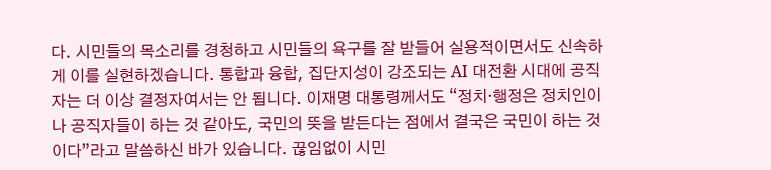다. 시민들의 목소리를 경청하고 시민들의 욕구를 잘 받들어 실용적이면서도 신속하게 이를 실현하겠습니다. 통합과 융합, 집단지성이 강조되는 AI 대전환 시대에 공직자는 더 이상 결정자여서는 안 됩니다. 이재명 대통령께서도 “정치·행정은 정치인이나 공직자들이 하는 것 같아도, 국민의 뜻을 받든다는 점에서 결국은 국민이 하는 것이다”라고 말씀하신 바가 있습니다. 끊임없이 시민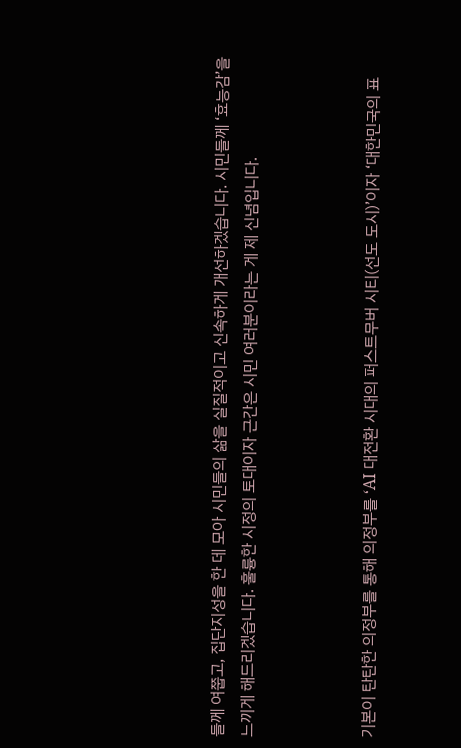들께 여쭙고, 집단지성을 한 데 모아 시민들의 삶을 실질적이고 신속하게 개선하겠습니다. 시민들께 ‘효능감’을 느끼게 해드리겠습니다. 훌륭한 시정의 토대이자 근간은 시민 여러분이라는 게 제 신념입니다.



기본이 탄탄한 의정부를 통해 의정부를 ‘AI 대전환 시대의 퍼스트무버 시티(선도 도시)’이자 ‘대한민국의 표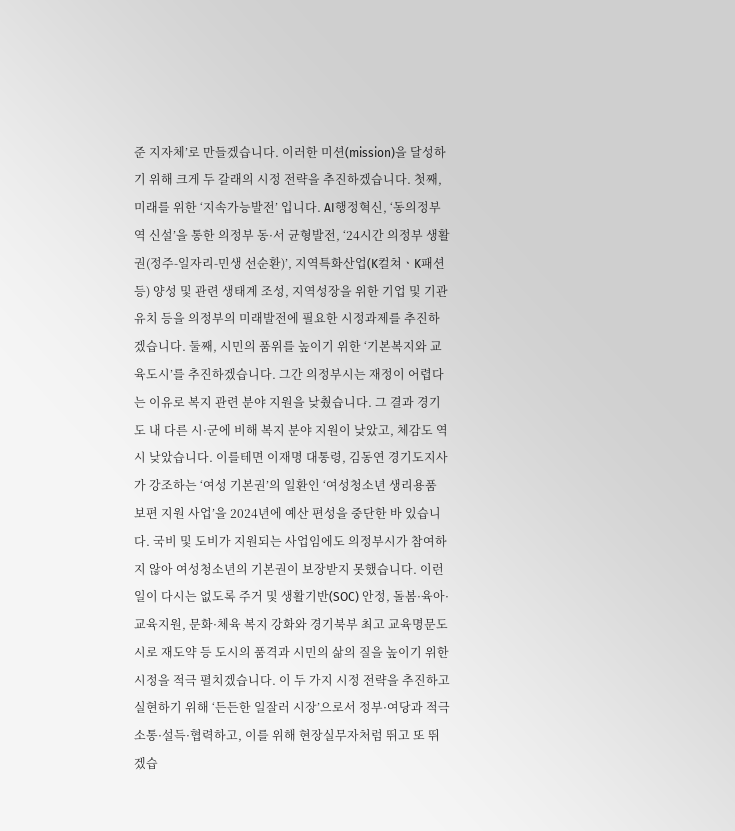준 지자체’로 만들겠습니다. 이러한 미션(mission)을 달성하기 위해 크게 두 갈래의 시정 전략을 추진하겠습니다. 첫째, 미래를 위한 ‘지속가능발전’ 입니다. AI행정혁신, ‘동의정부역 신설’을 통한 의정부 동·서 균형발전, ‘24시간 의정부 생활권(정주-일자리-민생 선순환)’, 지역특화산업(K컬쳐ㆍK패션 등) 양성 및 관련 생태계 조성, 지역성장을 위한 기업 및 기관 유치 등을 의정부의 미래발전에 필요한 시정과제를 추진하겠습니다. 둘째, 시민의 품위를 높이기 위한 ‘기본복지와 교육도시’를 추진하겠습니다. 그간 의정부시는 재정이 어렵다는 이유로 복지 관련 분야 지원을 낮췄습니다. 그 결과 경기도 내 다른 시·군에 비해 복지 분야 지원이 낮았고, 체감도 역시 낮았습니다. 이를테면 이재명 대통령, 김동연 경기도지사가 강조하는 ‘여성 기본권’의 일환인 ‘여성청소년 생리용품 보편 지원 사업’을 2024년에 예산 편성을 중단한 바 있습니다. 국비 및 도비가 지원되는 사업임에도 의정부시가 참여하지 않아 여성청소년의 기본권이 보장받지 못했습니다. 이런 일이 다시는 없도록 주거 및 생활기반(SOC) 안정, 돌봄·육아·교육지원, 문화·체육 복지 강화와 경기북부 최고 교육명문도시로 재도약 등 도시의 품격과 시민의 삶의 질을 높이기 위한 시정을 적극 펼치겠습니다. 이 두 가지 시정 전략을 추진하고 실현하기 위해 ‘든든한 일잘러 시장’으로서 정부·여당과 적극 소통·설득·협력하고, 이를 위해 현장실무자처럼 뛰고 또 뛰겠습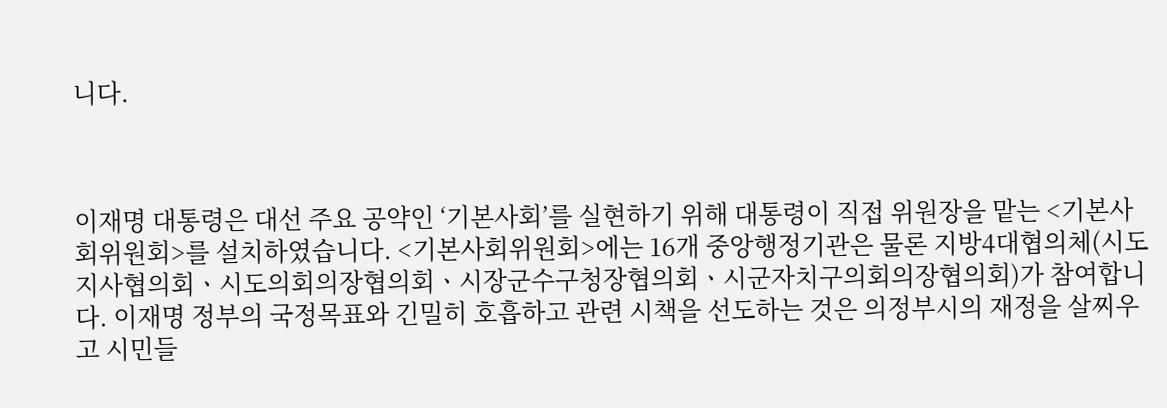니다.



이재명 대통령은 대선 주요 공약인 ‘기본사회’를 실현하기 위해 대통령이 직접 위원장을 맡는 <기본사회위원회>를 설치하였습니다. <기본사회위원회>에는 16개 중앙행정기관은 물론 지방4대협의체(시도지사협의회ㆍ시도의회의장협의회ㆍ시장군수구청장협의회ㆍ시군자치구의회의장협의회)가 참여합니다. 이재명 정부의 국정목표와 긴밀히 호흡하고 관련 시책을 선도하는 것은 의정부시의 재정을 살찌우고 시민들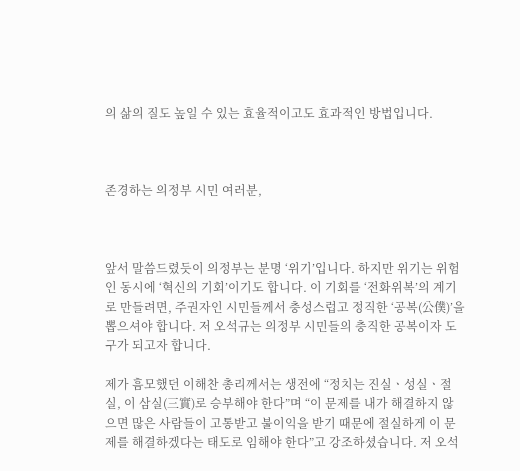의 삶의 질도 높일 수 있는 효율적이고도 효과적인 방법입니다.



존경하는 의정부 시민 여러분,



앞서 말씀드렸듯이 의정부는 분명 ‘위기’입니다. 하지만 위기는 위험인 동시에 ‘혁신의 기회’이기도 합니다. 이 기회를 ‘전화위복’의 계기로 만들려면, 주권자인 시민들께서 충성스럽고 정직한 ‘공복(公僕)’을 뽑으셔야 합니다. 저 오석규는 의정부 시민들의 충직한 공복이자 도구가 되고자 합니다.

제가 흠모했던 이해찬 총리께서는 생전에 “정치는 진실ㆍ성실ㆍ절실, 이 삼실(三實)로 승부해야 한다”며 “이 문제를 내가 해결하지 않으면 많은 사람들이 고통받고 불이익을 받기 때문에 절실하게 이 문제를 해결하겠다는 태도로 임해야 한다”고 강조하셨습니다. 저 오석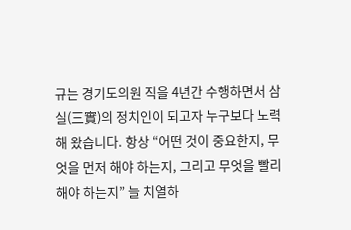규는 경기도의원 직을 4년간 수행하면서 삼실(三實)의 정치인이 되고자 누구보다 노력해 왔습니다. 항상 “어떤 것이 중요한지, 무엇을 먼저 해야 하는지, 그리고 무엇을 빨리 해야 하는지” 늘 치열하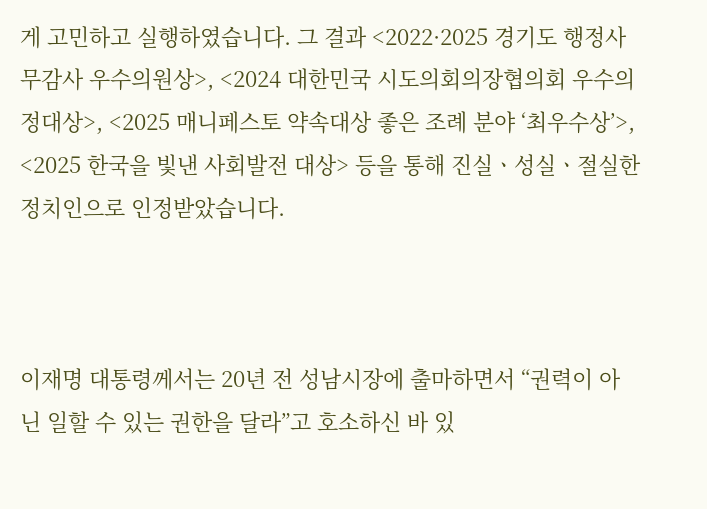게 고민하고 실행하였습니다. 그 결과 <2022·2025 경기도 행정사무감사 우수의원상>, <2024 대한민국 시도의회의장협의회 우수의정대상>, <2025 매니페스토 약속대상 좋은 조례 분야 ‘최우수상’>, <2025 한국을 빛낸 사회발전 대상> 등을 통해 진실ㆍ성실ㆍ절실한 정치인으로 인정받았습니다.



이재명 대통령께서는 20년 전 성남시장에 출마하면서 “권력이 아닌 일할 수 있는 권한을 달라”고 호소하신 바 있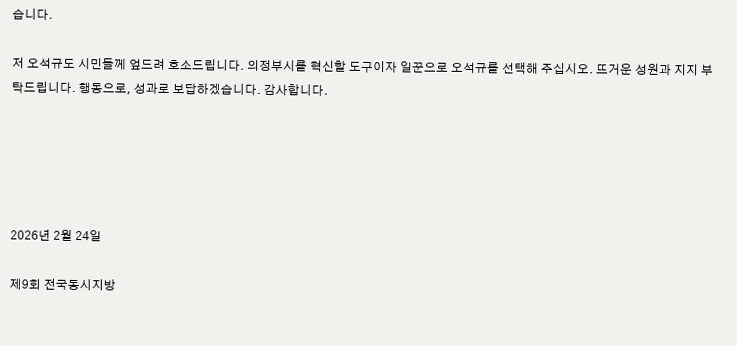습니다.

저 오석규도 시민들께 엎드려 호소드립니다. 의정부시를 혁신할 도구이자 일꾼으로 오석규를 선택해 주십시오. 뜨거운 성원과 지지 부탁드립니다. 행동으로, 성과로 보답하겠습니다. 감사합니다.





2026년 2월 24일

제9회 전국동시지방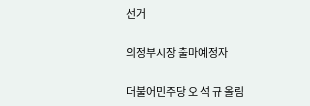선거

의정부시장 출마예정자

더불어민주당 오 석 규 올림